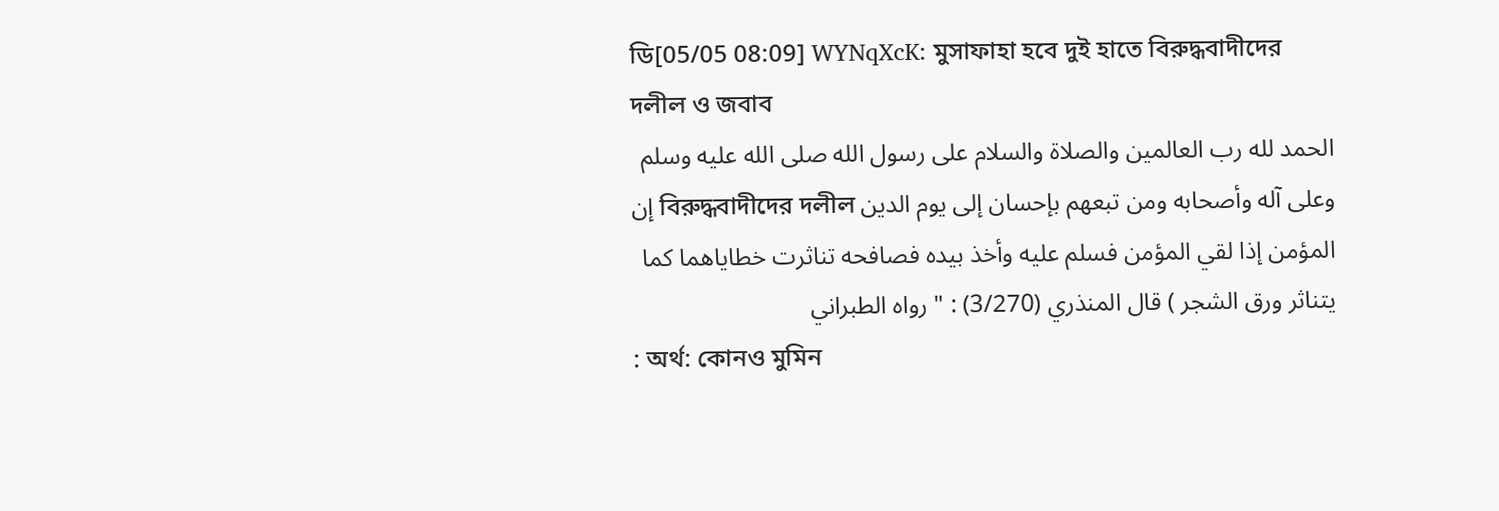ডি[05/05 08:09] WYNqXcK: মুসাফাহা হবে দুই হাতে বিরুদ্ধবাদীদের দলীল ও জবাব
الحمد لله رب العالمين والصلاة والسلام على رسول الله صلى الله عليه وسلم وعلى آله وأصحابه ومن تبعهم بإحسان إلى يوم الدين বিরুদ্ধবাদীদের দলীল إن المؤمن إذا لقي المؤمن فسلم عليه وأخذ بيده فصافحه تناثرت خطاياهما كما يتناثر ورق الشجر ) قال المنذري (3/270) : " رواه الطبراني
: অর্থ: কোনও মুমিন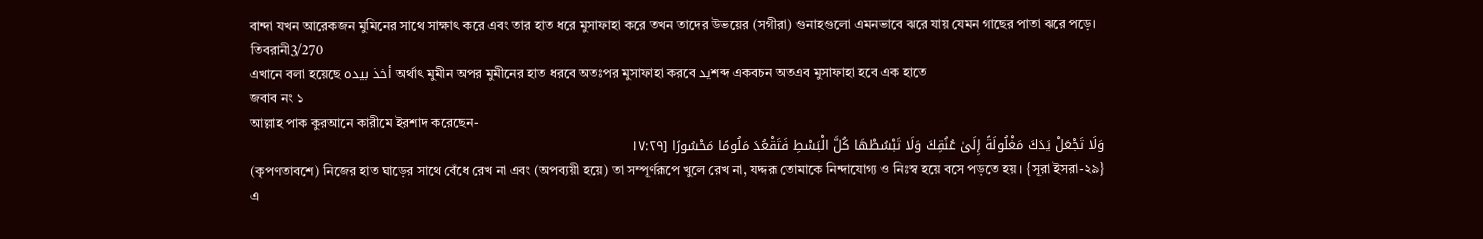বান্দা যখন আরেকজন মুমিনের সাথে সাক্ষাৎ করে এবং তার হাত ধরে মুসাফাহা করে তখন তাদের উভয়ের (সগীরা) গুনাহগুলো এমনভাবে ঝরে যায় যেমন গাছের পাতা ঝরে পড়ে।
তিবরানী3/270
এখানে বলা হয়েছে أخذ بيده অর্থাৎ মুমীন অপর মুমীনের হাত ধরবে অতঃপর মুসাফাহা করবে يدশব্দ একবচন অতএব মুসাফাহা হবে এক হাতে
জবাব নং ১
আল্লাহ পাক কুরআনে কারীমে ইরশাদ করেছেন-
وَلَا تَجْعَلْ يَدَكَ مَغْلُولَةً إِلَىٰ عُنُقِكَ وَلَا تَبْسُطْهَا كُلَّ الْبَسْطِ فَتَقْعُدَ مَلُومًا مَحْسُورًا [١٧:٢٩
(কৃপণতাবশে) নিজের হাত ঘাড়ের সাথে বেঁধে রেখ না এবং (অপব্যয়ী হয়ে) তা সম্পূর্ণরূপে খুলে রেখ না, যদ্দরূ তোমাকে নিন্দাযোগ্য ও নিঃস্ব হয়ে বসে পড়তে হয়। {সূরা ইসরা-২৯}
এ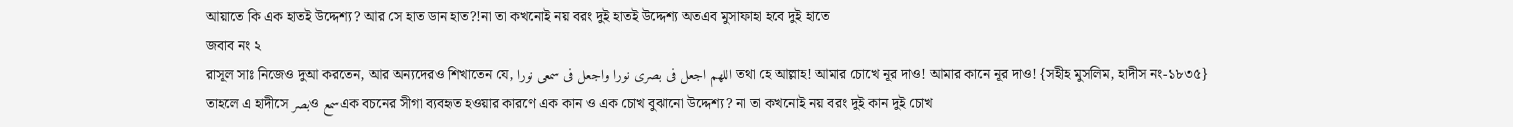আয়াতে কি এক হাতই উদ্দেশ্য? আর সে হাত ডান হাত?!না তা কখনোই নয় বরং দুই হাতই উদ্দেশ্য অতএব মুসাফাহা হবে দুই হাতে
জবাব নং ২
রাসূল সাঃ নিজেও দুআ করতেন, আর অন্যদেরও শিখাতেন যে, اللهم اجعل فى بصرى نورا واجعل فى سمعى نورا তথা হে আল্লাহ! আমার চোখে নূর দাও! আমার কানে নূর দাও! {সহীহ মুসলিম, হাদীস নং-১৮৩৫}
তাহলে এ হাদীসে بصرও سمعএক বচনের সীগা ব্যবহৃত হওয়ার কারণে এক কান ও এক চোখ বুঝানো উদ্দেশ্য? না তা কখনোই নয় বরং দুই কান দুই চোখ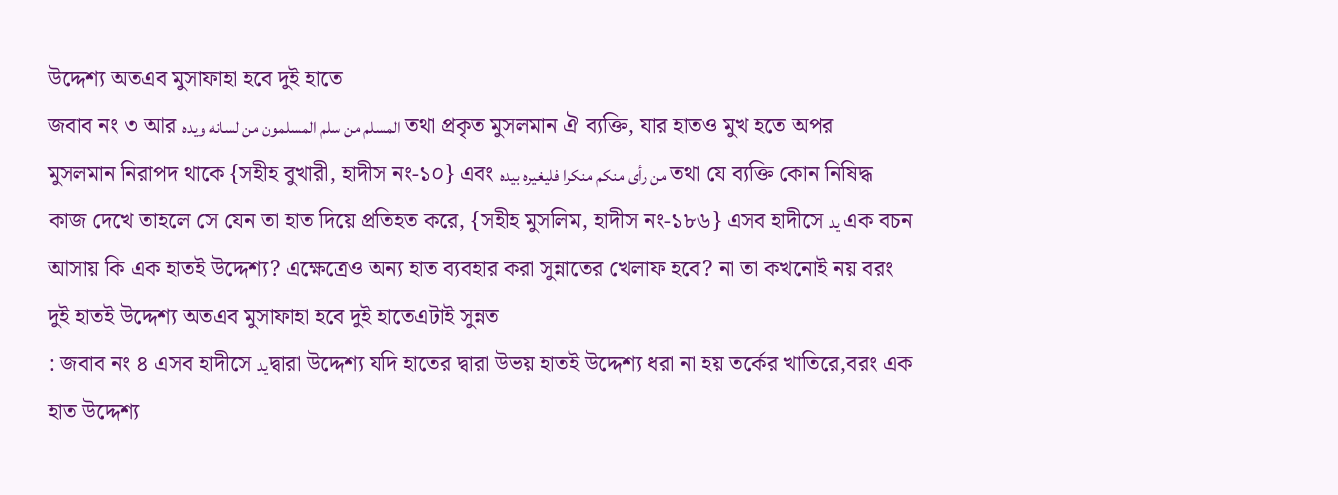উদ্দেশ্য অতএব মুসাফাহা হবে দুই হাতে
জবাব নং ৩ আর المسلم من سلم المسلمون من لسانه ويده তথা প্রকৃত মুসলমান ঐ ব্যক্তি, যার হাতও মুখ হতে অপর মুসলমান নিরাপদ থাকে {সহীহ বুখারী, হাদীস নং-১০} এবং من رأى منكم منكرا فليغيره بيده তথা যে ব্যক্তি কোন নিষিদ্ধ কাজ দেখে তাহলে সে যেন তা হাত দিয়ে প্রতিহত করে, {সহীহ মুসলিম, হাদীস নং-১৮৬} এসব হাদীসে يد এক বচন আসায় কি এক হাতই উদ্দেশ্য? এক্ষেত্রেও অন্য হাত ব্যবহার করা সুন্নাতের খেলাফ হবে? না তা কখনোই নয় বরং দুই হাতই উদ্দেশ্য অতএব মুসাফাহা হবে দুই হাতেএটাই সুন্নত
: জবাব নং ৪ এসব হাদীসে يدদ্বারা উদ্দেশ্য যদি হাতের দ্বারা উভয় হাতই উদ্দেশ্য ধরা না হয় তর্কের খাতিরে,বরং এক হাত উদ্দেশ্য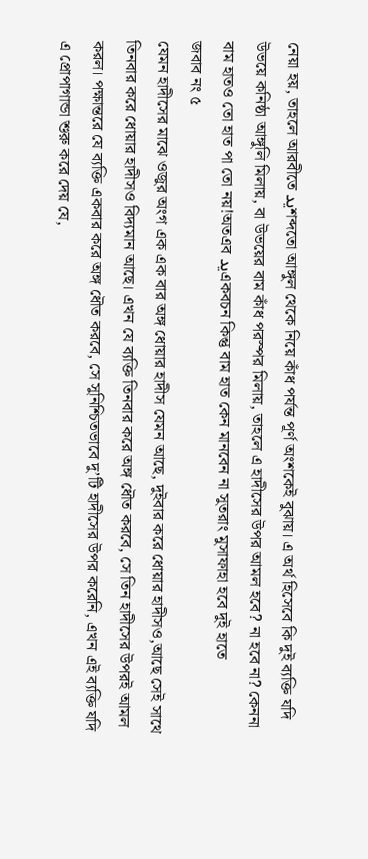নেয়া হয়, তাহলে আরবীতে يدশব্দতো আঙ্গুল থেকে নিয়ে কাঁধ পর্যন্ত পূর্ণ অংশকেই বুঝায়। এ অর্থ হিসেবে কি দুই ব্যক্তি যদি উভয়ে কনিষ্ঠা আঙ্গুলি মিলায়, বা উভয়ের বাম কাঁধ পরস্পর মিলায়, তাহলে এ হাদীসের উপর আমল হবে? না হবে না? কেননা বাম হাতও তো হাত পা তো নয়!অতএব يدএকবচন কিন্তু বাম হাত কেন মানবেন না সুতরাং মুসাফাহা হবে দুই হাতে
জবাব নং ৫
যেমন হাদীসের মাঝে ওজুর অংগ এক এক বার অঙ্গ ধোয়ার হাদীস যেমন আছে, দুইবার করে ধোয়ার হাদীসও,আছে সেই সাথে তিনবার করে ধোয়ার হাদীসও বিদ্যমান আছে। এখন যে ব্যক্তি তিনবার করে অঙ্গ ধৌত করবে, সে তিন হাদীসের উপরই আমল করল। পক্ষান্তরে যে ব্যক্তি একবার করে অঙ্গ ধৌত করবে, সে সুনিশ্চিতভাবে দু’টি হাদীসের উপর করেনি, এখন এই ব্যক্তি যদি এ প্রোপাগান্ডা শুরু করে দেয় যে,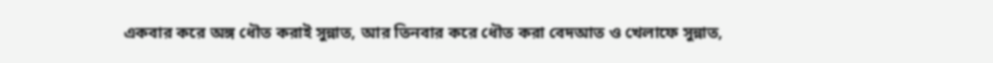একবার করে অঙ্গ ধৌত করাই সুন্নাত, আর তিনবার করে ধৌত করা বেদআত ও খেলাফে সুন্নাত,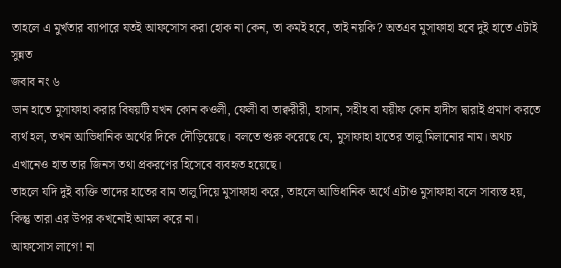তাহলে এ মুর্খতার ব্যাপারে যতই আফসোস করা হোক না কেন, তা কমই হবে, তাই নয়কি? অতএব মুসাফাহা হবে দুই হাতে এটাই সুন্নত
জবাব নং ৬
ডান হাতে মুসাফাহা করার বিষয়টি যখন কোন কওলী, ফেলী বা তাক্বরীরী, হাসান, সহীহ বা যয়ীফ কোন হাদীস দ্বারাই প্রমাণ করতে ব্যর্থ হল, তখন আভিধানিক অর্থের দিকে দৌড়িয়েছে। বলতে শুরু করেছে যে, মুসাফাহা হাতের তালু মিলানোর নাম। অথচ এখানেও হাত তার জিনস তথা প্রকরণের হিসেবে ব্যবহৃত হয়েছে।
তাহলে যদি দুই ব্যক্তি তাদের হাতের বাম তালু দিয়ে মুসাফাহা করে, তাহলে আভিধানিক অর্থে এটাও মুসাফাহা বলে সাব্যস্ত হয়, কিন্তু তারা এর উপর কখনোই আমল করে না।
আফসোস লাগে! না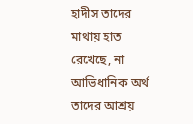হাদীস তাদের মাথায় হাত রেখেছে, না আভিধানিক অর্থ তাদের আশ্রয়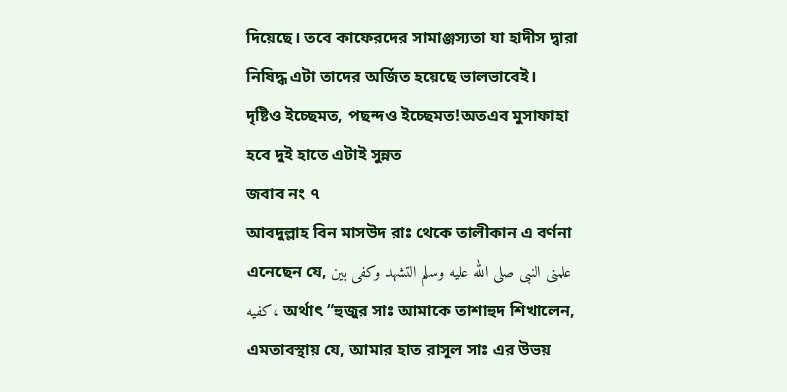দিয়েছে। তবে কাফেরদের সামাঞ্জস্যতা যা হাদীস দ্বারা নিষিদ্ধ এটা তাদের অর্জিত হয়েছে ভালভাবেই।
দৃষ্টিও ইচ্ছেমত, পছন্দও ইচ্ছেমত!অতএব মুসাফাহা হবে দুই হাতে এটাই সুন্নত
জবাব নং ৭
আবদুল্লাহ বিন মাসউদ রাঃ থেকে তালীকান এ বর্ণনা এনেছেন যে, علمنى النبى صلى الله عليه وسلم التشهد وكفى بين كفيه، অর্থাৎ “হুজুর সাঃ আমাকে তাশাহুদ শিখালেন, এমতাবস্থায় যে, আমার হাত রাসূল সাঃ এর উভয়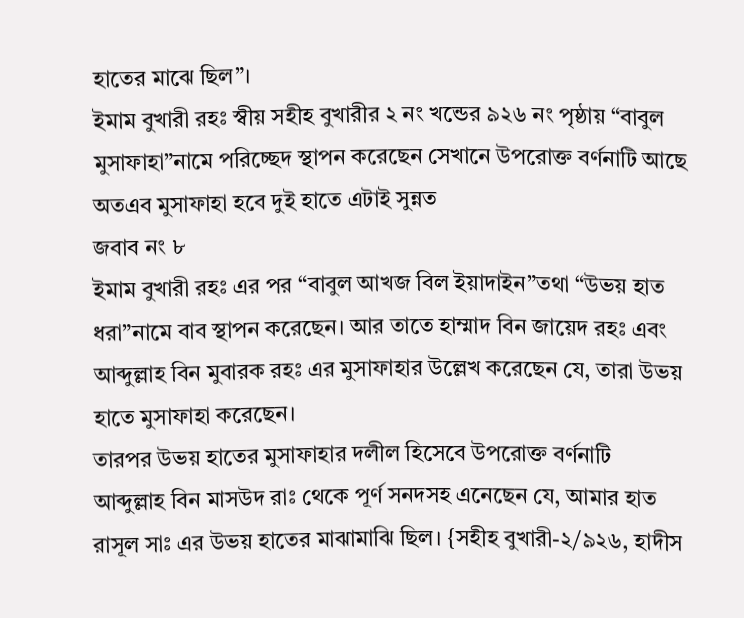হাতের মাঝে ছিল”।
ইমাম বুখারী রহঃ স্বীয় সহীহ বুখারীর ২ নং খন্ডের ৯২৬ নং পৃষ্ঠায় “বাবুল মুসাফাহা”নামে পরিচ্ছেদ স্থাপন করেছেন সেখানে উপরোক্ত বর্ণনাটি আছে
অতএব মুসাফাহা হবে দুই হাতে এটাই সুন্নত
জবাব নং ৮
ইমাম বুখারী রহঃ এর পর “বাবুল আখজ বিল ইয়াদাইন”তথা “উভয় হাত ধরা”নামে বাব স্থাপন করেছেন। আর তাতে হাম্মাদ বিন জায়েদ রহঃ এবং আব্দুল্লাহ বিন মুবারক রহঃ এর মুসাফাহার উল্লেখ করেছেন যে, তারা উভয় হাতে মুসাফাহা করেছেন।
তারপর উভয় হাতের মুসাফাহার দলীল হিসেবে উপরোক্ত বর্ণনাটি আব্দুল্লাহ বিন মাসউদ রাঃ থেকে পূর্ণ সনদসহ এনেছেন যে, আমার হাত রাসূল সাঃ এর উভয় হাতের মাঝামাঝি ছিল। {সহীহ বুখারী-২/৯২৬, হাদীস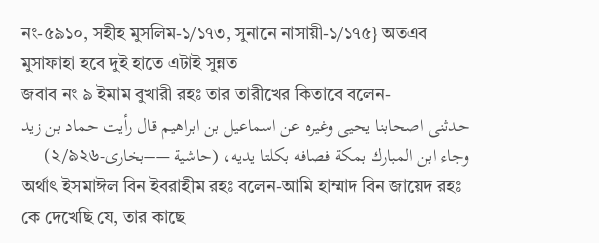নং-৫৯১০, সহীহ মুসলিম-১/১৭৩, সুনানে নাসায়ী-১/১৭৫} অতএব মুসাফাহা হবে দুই হাতে এটাই সুন্নত
জবাব নং ৯ ইমাম বুখারী রহঃ তার তারীখের কিতাবে বলেন-
حدثنى اصحابنا يحيى وغيره عن اسماعيل بن ابراهيم قال رأيت حماد بن زيد وجاء ابن المبارك بمكة فصافه بكلتا يديه، (حاشية —–بخارى-২/৯২৬)
অর্থাৎ ইসমাঈল বিন ইবরাহীম রহঃ বলেন-আমি হাম্মাদ বিন জায়েদ রহঃ কে দেখেছি যে, তার কাছে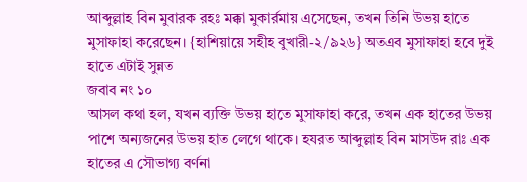আব্দুল্লাহ বিন মুবারক রহঃ মক্কা মুকার্রমায় এসেছেন, তখন তিনি উভয় হাতে মুসাফাহা করেছেন। {হাশিয়ায়ে সহীহ বুখারী-২/৯২৬} অতএব মুসাফাহা হবে দুই হাতে এটাই সুন্নত
জবাব নং ১০
আসল কথা হল, যখন ব্যক্তি উভয় হাতে মুসাফাহা করে, তখন এক হাতের উভয় পাশে অন্যজনের উভয় হাত লেগে থাকে। হযরত আব্দুল্লাহ বিন মাসউদ রাঃ এক হাতের এ সৌভাগ্য বর্ণনা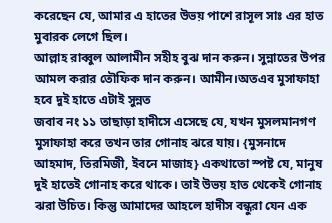করেছেন যে, আমার এ হাতের উভয় পাশে রাসূল সাঃ এর হাত মুবারক লেগে ছিল।
আল্লাহ রাব্বুল আলামীন সহীহ বুঝ দান করুন। সুন্নাতের উপর আমল করার তৌফিক দান করুন। আমীন।অতএব মুসাফাহা হবে দুই হাতে এটাই সুন্নত
জবাব নং ১১ তাছাড়া হাদীসে এসেছে যে, যখন মুসলমানগণ মুসাফাহা করে তখন তার গোনাহ ঝরে যায়। {মুসনাদে আহমাদ, তিরমিজী, ইবনে মাজাহ} একথাতো স্পষ্ট যে, মানুষ দুই হাতেই গোনাহ করে থাকে। তাই উভয় হাত থেকেই গোনাহ ঝরা উচিত। কিন্তু আমাদের আহলে হাদীস বন্ধুরা যেন এক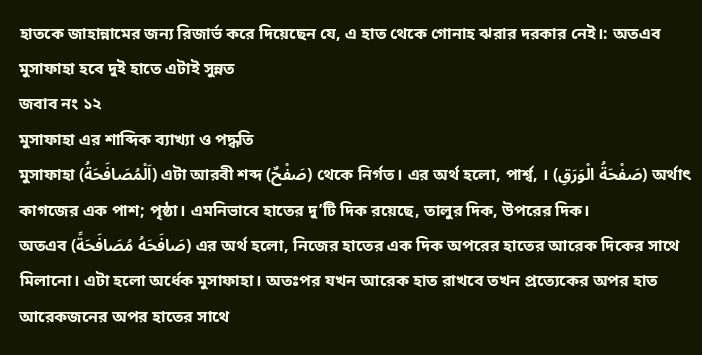হাতকে জাহান্নামের জন্য রিজার্ভ করে দিয়েছেন যে, এ হাত থেকে গোনাহ ঝরার দরকার নেই।: অতএব মুসাফাহা হবে দুই হাতে এটাই সুন্নত
জবাব নং ১২
মুসাফাহা এর শাব্দিক ব্যাখ্যা ও পদ্ধতি
মুসাফাহা (اَلْمُصَافَحَةُ) এটা আরবী শব্দ (صَفْحٌ) থেকে নির্গত। এর অর্থ হলো, পার্শ্ব, । (صَفْحَةُ الْوَرَقِ) অর্থাৎ কাগজের এক পাশ; পৃষ্ঠা। এমনিভাবে হাতের দু’টি দিক রয়েছে, তালুর দিক, উপরের দিক।
অতএব (صَافَحَهُ مُصَافَحَةً) এর অর্থ হলো, নিজের হাতের এক দিক অপরের হাতের আরেক দিকের সাথে মিলানো। এটা হলো অর্ধেক মুসাফাহা। অতঃপর যখন আরেক হাত রাখবে তখন প্রত্যেকের অপর হাত আরেকজনের অপর হাতের সাথে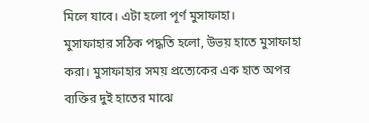মিলে যাবে। এটা হলো পূর্ণ মুসাফাহা।
মুসাফাহার সঠিক পদ্ধতি হলো, উভয় হাতে মুসাফাহা করা। মুসাফাহার সময় প্রত্যেকের এক হাত অপর ব্যক্তির দুই হাতের মাঝে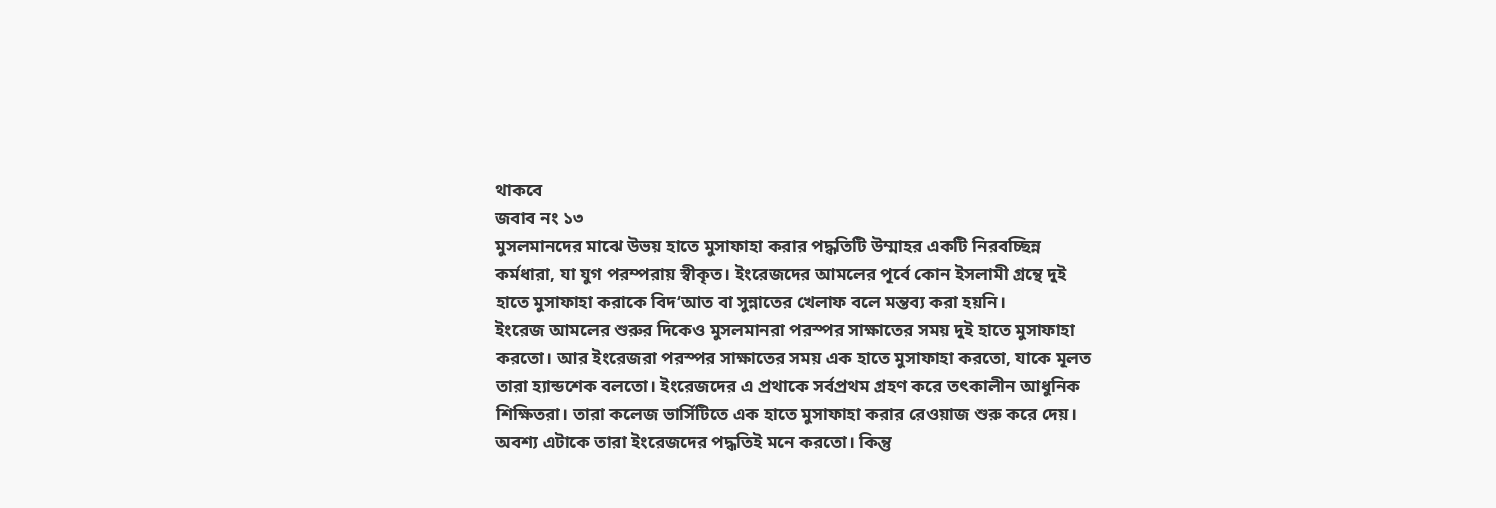থাকবে
জবাব নং ১৩
মুসলমানদের মাঝে উভয় হাতে মুসাফাহা করার পদ্ধতিটি উম্মাহর একটি নিরবচ্ছিন্ন কর্মধারা, যা যুগ পরম্পরায় স্বীকৃত। ইংরেজদের আমলের পূর্বে কোন ইসলামী গ্রন্থে দুই হাতে মুসাফাহা করাকে বিদ‘আত বা সুন্নাতের খেলাফ বলে মন্তব্য করা হয়নি।
ইংরেজ আমলের শুরুর দিকেও মুসলমানরা পরস্পর সাক্ষাতের সময় দুই হাতে মুসাফাহা করতো। আর ইংরেজরা পরস্পর সাক্ষাতের সময় এক হাতে মুসাফাহা করতো, যাকে মূলত তারা হ্যান্ডশেক বলতো। ইংরেজদের এ প্রথাকে সর্বপ্রথম গ্রহণ করে তৎকালীন আধুনিক শিক্ষিতরা। তারা কলেজ ভার্সিটিতে এক হাতে মুসাফাহা করার রেওয়াজ শুরু করে দেয়। অবশ্য এটাকে তারা ইংরেজদের পদ্ধতিই মনে করতো। কিন্তু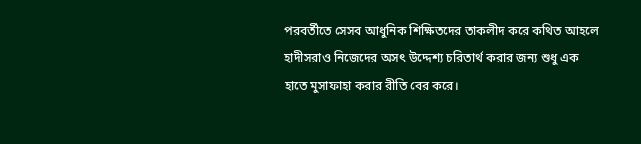পরবর্তীতে সেসব আধুনিক শিক্ষিতদের তাকলীদ করে কথিত আহলে হাদীসরাও নিজেদের অসৎ উদ্দেশ্য চরিতার্থ করার জন্য শুধু এক হাতে মুসাফাহা করার রীতি বের করে।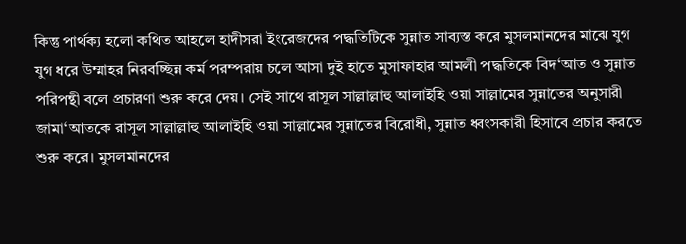কিন্তু পার্থক্য হলো কথিত আহলে হাদীসরা ইংরেজদের পদ্ধতিটিকে সুন্নাত সাব্যস্ত করে মুসলমানদের মাঝে যুগ যুগ ধরে উম্মাহর নিরবচ্ছিন্ন কর্ম পরম্পরায় চলে আসা দুই হাতে মুসাফাহার আমলী পদ্ধতিকে বিদ‘আত ও সুন্নাত পরিপন্থী বলে প্রচারণা শুরু করে দেয়। সেই সাথে রাসূল সাল্লাল্লাহু আলাইহি ওয়া সাল্লামের সুন্নাতের অনুসারী জামা‘আতকে রাসূল সাল্লাল্লাহু আলাইহি ওয়া সাল্লামের সুন্নাতের বিরোধী, সুন্নাত ধ্বংসকারী হিসাবে প্রচার করতে শুরু করে। মুসলমানদের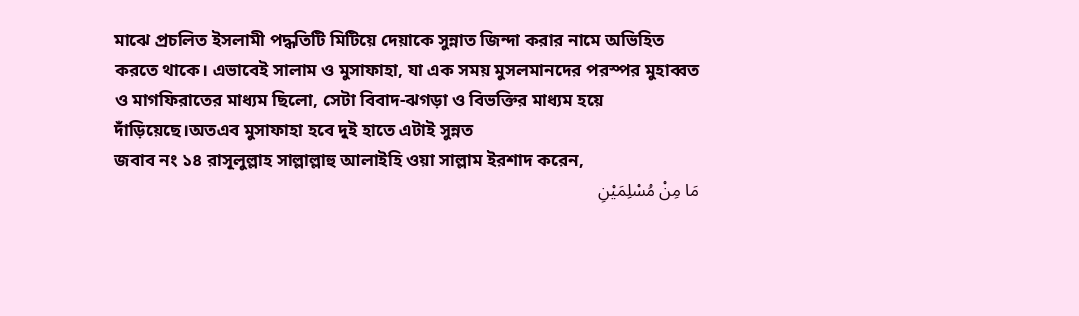মাঝে প্রচলিত ইসলামী পদ্ধতিটি মিটিয়ে দেয়াকে সুন্নাত জিন্দা করার নামে অভিহিত করতে থাকে। এভাবেই সালাম ও মুসাফাহা, যা এক সময় মুসলমানদের পরস্পর মুহাব্বত ও মাগফিরাতের মাধ্যম ছিলো, সেটা বিবাদ-ঝগড়া ও বিভক্তির মাধ্যম হয়ে দাঁড়িয়েছে।অতএব মুসাফাহা হবে দুই হাতে এটাই সুন্নত
জবাব নং ১৪ রাসূলুল্লাহ সাল্লাল্লাহু আলাইহি ওয়া সাল্লাম ইরশাদ করেন,
مَا مِنْ مُسْلِمَيْنِ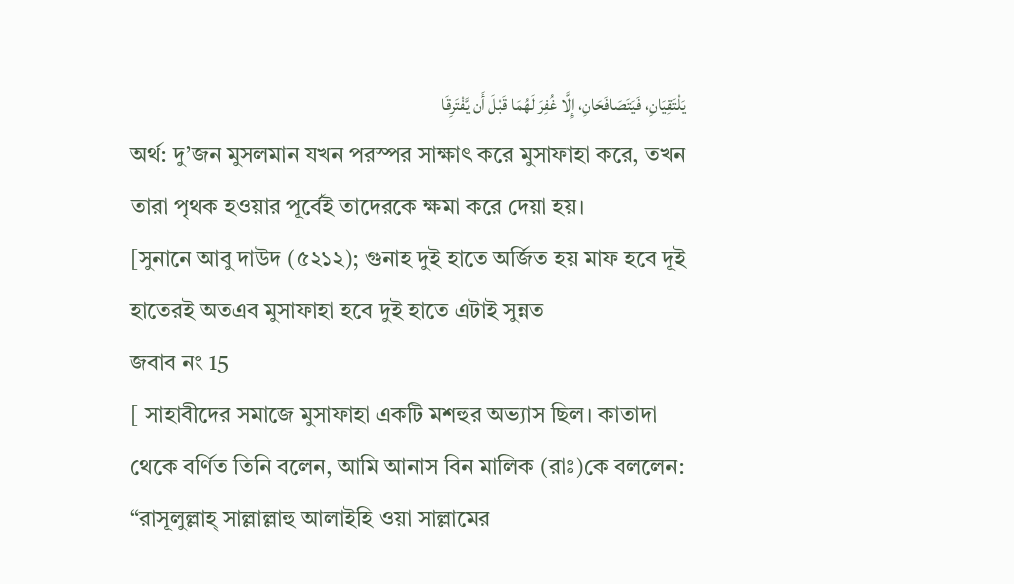يَلْتَقِيَانِ، فَيَتَصَافَحَانِ، إِلَّا غُفِرَ لَهُمَا قَبْلَ أَن يَّفْتَرِقَا
অর্থ: দু’জন মুসলমান যখন পরস্পর সাক্ষাৎ করে মুসাফাহা করে, তখন তারা পৃথক হওয়ার পূর্বেই তাদেরকে ক্ষমা করে দেয়া হয়।
[সুনানে আবু দাউদ (৫২১২); গুনাহ দুই হাতে অর্জিত হয় মাফ হবে দূই হাতেরই অতএব মুসাফাহা হবে দুই হাতে এটাই সুন্নত
জবাব নং 15
[ সাহাবীদের সমাজে মুসাফাহা একটি মশহুর অভ্যাস ছিল। কাতাদা থেকে বর্ণিত তিনি বলেন, আমি আনাস বিন মালিক (রাঃ)কে বললেন: “রাসূলুল্লাহ্ সাল্লাল্লাহু আলাইহি ওয়া সাল্লামের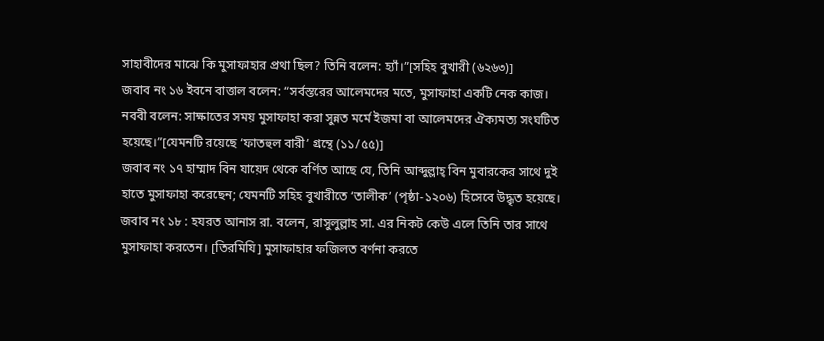সাহাবীদের মাঝে কি মুসাফাহার প্রথা ছিল? তিনি বলেন: হ্যাঁ।”[সহিহ বুখারী (৬২৬৩)]
জবাব নং ১৬ ইবনে বাত্তাল বলেন: “সর্বস্তরের আলেমদের মতে, মুসাফাহা একটি নেক কাজ। নববী বলেন: সাক্ষাতের সময় মুসাফাহা করা সুন্নত মর্মে ইজমা বা আলেমদের ঐক্যমত্য সংঘটিত হয়েছে।”[যেমনটি রয়েছে ‘ফাতহুল বারী’ গ্রন্থে (১১/৫৫)]
জবাব নং ১৭ হাম্মাদ বিন যায়েদ থেকে বর্ণিত আছে যে, তিনি আব্দুল্লাহ্ বিন মুবারকের সাথে দুই হাতে মুসাফাহা করেছেন; যেমনটি সহিহ বুখারীতে ‘তালীক’ (পৃষ্ঠা-১২০৬) হিসেবে উদ্ধৃত হয়েছে।
জবাব নং ১৮ : হযরত আনাস রা. বলেন, রাসুলুল্লাহ সা. এর নিকট কেউ এলে তিনি তার সাথে মুসাফাহা করতেন। [তিরমিযি] মুসাফাহার ফজিলত বর্ণনা করতে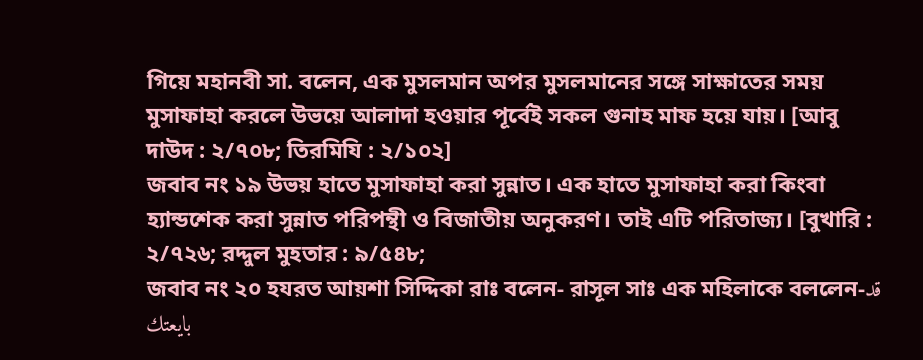গিয়ে মহানবী সা. বলেন, এক মুসলমান অপর মুসলমানের সঙ্গে সাক্ষাতের সময় মুসাফাহা করলে উভয়ে আলাদা হওয়ার পূর্বেই সকল গুনাহ মাফ হয়ে যায়। [আবু দাউদ : ২/৭০৮; তিরমিযি : ২/১০২]
জবাব নং ১৯ উভয় হাতে মুসাফাহা করা সুন্নাত। এক হাতে মুসাফাহা করা কিংবা হ্যান্ডশেক করা সুন্নাত পরিপন্থী ও বিজাতীয় অনুকরণ। তাই এটি পরিতাজ্য। [বুখারি : ২/৭২৬; রদ্দুল মুহতার : ৯/৫৪৮;
জবাব নং ২০ হযরত আয়শা সিদ্দিকা রাঃ বলেন- রাসূল সাঃ এক মহিলাকে বললেন-قد بايعتك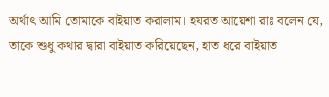অর্থাৎ আমি তোমাকে বাইয়াত করালাম। হযরত আয়েশা রাঃ বলেন যে, তাকে শুধু কথার দ্বারা বাইয়াত করিয়েছেন, হাত ধরে বাইয়াত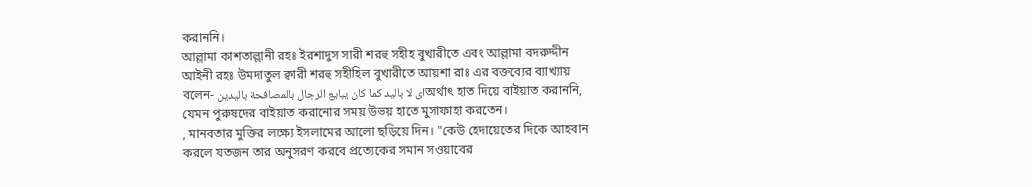করাননি।
আল্লামা কাশতাল্লানী রহঃ ইরশাদুস সারী শরহু সহীহ বুখারীতে এবং আল্লামা বদরুদ্দীন আইনী রহঃ উমদাতুল ক্বারী শরহু সহীহিল বুখারীতে আয়শা রাঃ এর বক্তব্যের ব্যাখ্যায় বলেন- اى لا باليد كما كان يبايع الرجال بالمصافحة باليدينঅর্থাৎ হাত দিয়ে বাইয়াত করাননি, যেমন পুরুষদের বাইয়াত করানোর সময় উভয় হাতে মুসাফাহা করতেন।
, মানবতার মুক্তির লক্ষ্যে ইসলামের আলো ছড়িয়ে দিন। "কেউ হেদায়েতের দিকে আহবান করলে যতজন তার অনুসরণ করবে প্রত্যেকের সমান সওয়াবের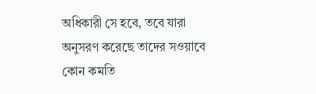অধিকারী সে হবে, তবে যারা অনুসরণ করেছে তাদের সওয়াবে কোন কমতি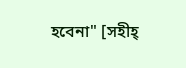হবেনা" [সহীহ্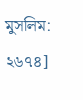মুসলিম: ২৬৭৪]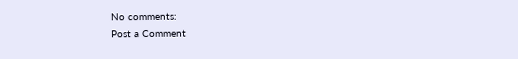No comments:
Post a Comment